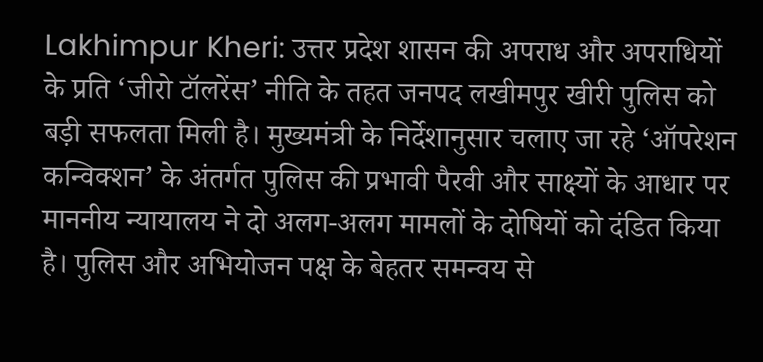Lakhimpur Kheri: उत्तर प्रदेश शासन की अपराध और अपराधियों के प्रति ‘जीरो टॉलरेंस’ नीति के तहत जनपद लखीमपुर खीरी पुलिस को बड़ी सफलता मिली है। मुख्यमंत्री के निर्देशानुसार चलाए जा रहे ‘ऑपरेशन कन्विक्शन’ के अंतर्गत पुलिस की प्रभावी पैरवी और साक्ष्यों के आधार पर माननीय न्यायालय ने दो अलग-अलग मामलों के दोषियों को दंडित किया है। पुलिस और अभियोजन पक्ष के बेहतर समन्वय से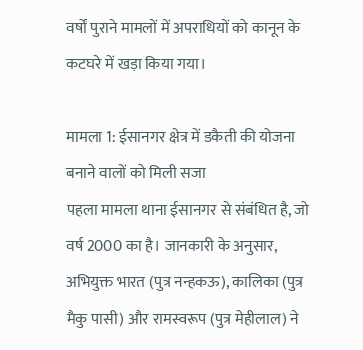वर्षों पुराने मामलों में अपराधियों को कानून के कटघरे में खड़ा किया गया।

मामला 1: ईसानगर क्षेत्र में डकैती की योजना बनाने वालों को मिली सजा
पहला मामला थाना ईसानगर से संबंधित है, जो वर्ष 2000 का है। जानकारी के अनुसार, अभियुक्त भारत (पुत्र नन्हकऊ), कालिका (पुत्र मैकु पासी) और रामस्वरूप (पुत्र मेहीलाल) ने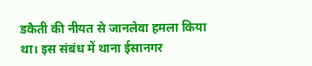डकैती की नीयत से जानलेवा हमला किया था। इस संबंध में थाना ईसानगर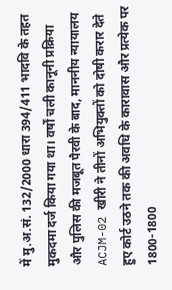में मु.अ.सं. 132/2000 धारा 394/411 भादवि के तहत मुकदमा दर्ज किया गया था। वर्षों चली कानूनी प्रक्रिया और पुलिस की मजबूत पैरवी के बाद, माननीय न्यायालय ACJM-02 खीरी ने तीनों अभियुक्तों को दोषी करार देते हुए कोर्ट उठने तक की अवधि के कारावास और प्रत्येक पर 1800-1800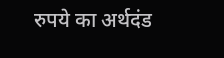रुपये का अर्थदंड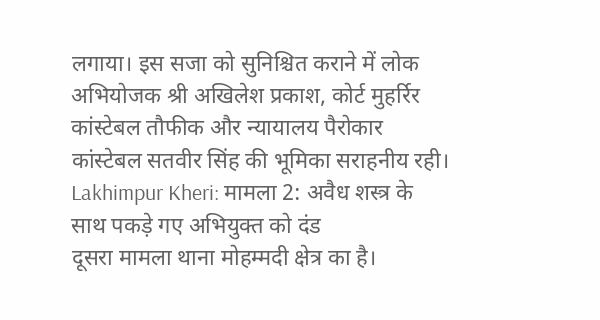लगाया। इस सजा को सुनिश्चित कराने में लोक अभियोजक श्री अखिलेश प्रकाश, कोर्ट मुहर्रिर कांस्टेबल तौफीक और न्यायालय पैरोकार कांस्टेबल सतवीर सिंह की भूमिका सराहनीय रही।
Lakhimpur Kheri: मामला 2: अवैध शस्त्र के साथ पकड़े गए अभियुक्त को दंड
दूसरा मामला थाना मोहम्मदी क्षेत्र का है।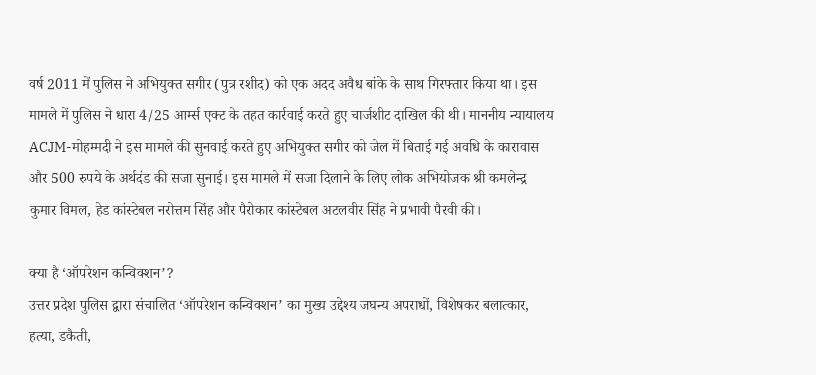वर्ष 2011 में पुलिस ने अभियुक्त सगीर (पुत्र रशीद) को एक अदद अवैध बांके के साथ गिरफ्तार किया था। इस मामले में पुलिस ने धारा 4/25 आर्म्स एक्ट के तहत कार्रवाई करते हुए चार्जशीट दाखिल की थी। माननीय न्यायालय ACJM-मोहम्मदी ने इस मामले की सुनवाई करते हुए अभियुक्त सगीर को जेल में बिताई गई अवधि के कारावास और 500 रुपये के अर्थदंड की सजा सुनाई। इस मामले में सजा दिलाने के लिए लोक अभियोजक श्री कमलेन्द्र कुमार विमल, हेड कांस्टेबल नरोत्तम सिंह और पैरोकार कांस्टेबल अटलवीर सिंह ने प्रभावी पैरवी की।

क्या है ‘ऑपरेशन कन्विक्शन’?
उत्तर प्रदेश पुलिस द्वारा संचालित ‘ऑपरेशन कन्विक्शन’ का मुख्य उद्देश्य जघन्य अपराधों, विशेषकर बलात्कार, हत्या, डकैती,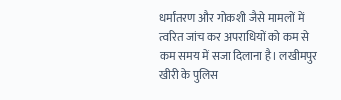धर्मांतरण और गोकशी जैसे मामलों में त्वरित जांच कर अपराधियों को कम से कम समय में सजा दिलाना है। लखीमपुर खीरी के पुलिस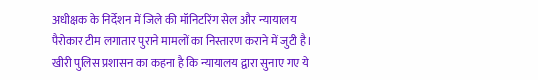अधीक्षक के निर्देशन में जिले की मॉनिटरिंग सेल और न्यायालय पैरोकार टीम लगातार पुराने मामलों का निस्तारण कराने में जुटी है। खीरी पुलिस प्रशासन का कहना है कि न्यायालय द्वारा सुनाए गए ये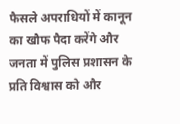फैसले अपराधियों में कानून का खौफ पैदा करेंगे और जनता में पुलिस प्रशासन के प्रति विश्वास को और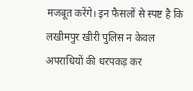मजबूत करेंगे। इन फैसलों से स्पष्ट है कि लखीमपुर खीरी पुलिस न केवल अपराधियों की धरपकड़ कर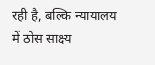रही है, बल्कि न्यायालय में ठोस साक्ष्य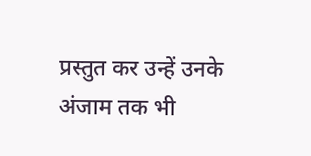प्रस्तुत कर उन्हें उनके अंजाम तक भी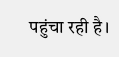पहुंचा रही है।